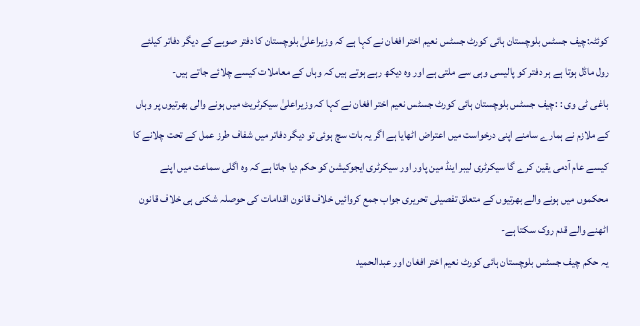کوئٹہ:چیف جسٹس بلوچستان ہائی کورٹ جسٹس نعیم اختر افغان نے کہا ہے کہ وزیراعلیٰ بلوچستان کا دفتر صوبے کے دیگر دفاتر کیلئے رول ماڈل ہوتا ہے ہر دفتر کو پالیسی وہی سے ملتی ہے اور وہ دیکھ رہے ہوتے ہیں کہ وہاں کے معاملات کیسے چلائے جاتے ہیں-
باغی ٹی وی : :چیف جسٹس بلوچستان ہائی کورٹ جسٹس نعیم اختر افغان نے کہا کہ وزیراعلیٰ سیکرٹریٹ میں ہونے والی بھرتیوں پر وہاں کے ملازم نے ہمارے سامنے اپنی درخواست میں اعتراض اٹھایا ہے اگر یہ بات سچ ہوئی تو دیگر دفاتر میں شفاف طرز عمل کے تحت چلانے کا کیسے عام آدمی یقین کرے گا سیکرٹری لیبر اینڈ مین پاور اور سیکرٹری ایجوکیشن کو حکم دیا جاتا ہے کہ وہ اگلی سماعت میں اپنے محکموں میں ہونے والے بھرتیوں کے متعلق تفصیلی تحریری جواب جمع کروائیں خلاف قانون اقدامات کی حوصلہ شکنی ہی خلاف قانون اٹھنے والے قدم روک سکتا ہے-
یہ حکم چیف جسٹس بلوچستان ہائی کورٹ نعیم اختر افغان اور عبدالحمید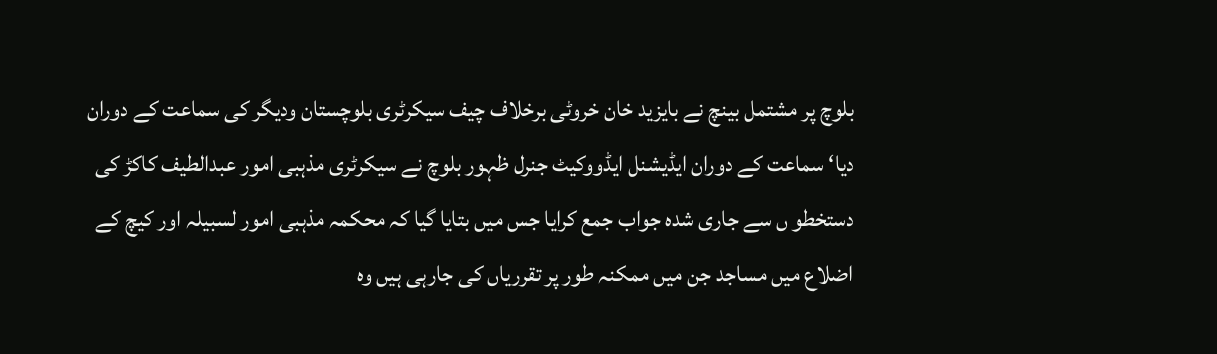بلوچ پر مشتمل بینچ نے بایزید خان خروٹی برخلاف چیف سیکرٹری بلوچستان ودیگر کی سماعت کے دوران دیا‘ سماعت کے دوران ایڈیشنل ایڈووکیٹ جنرل ظہور بلوچ نے سیکرٹری مذہبی امور عبدالطیف کاکڑ کی دستخطو ں سے جاری شدہ جواب جمع کرایا جس میں بتایا گیا کہ محکمہ مذہبی امور لسبیلہ اور کیچ کے اضلاع میں مساجد جن میں ممکنہ طور پر تقرریاں کی جارہی ہیں وہ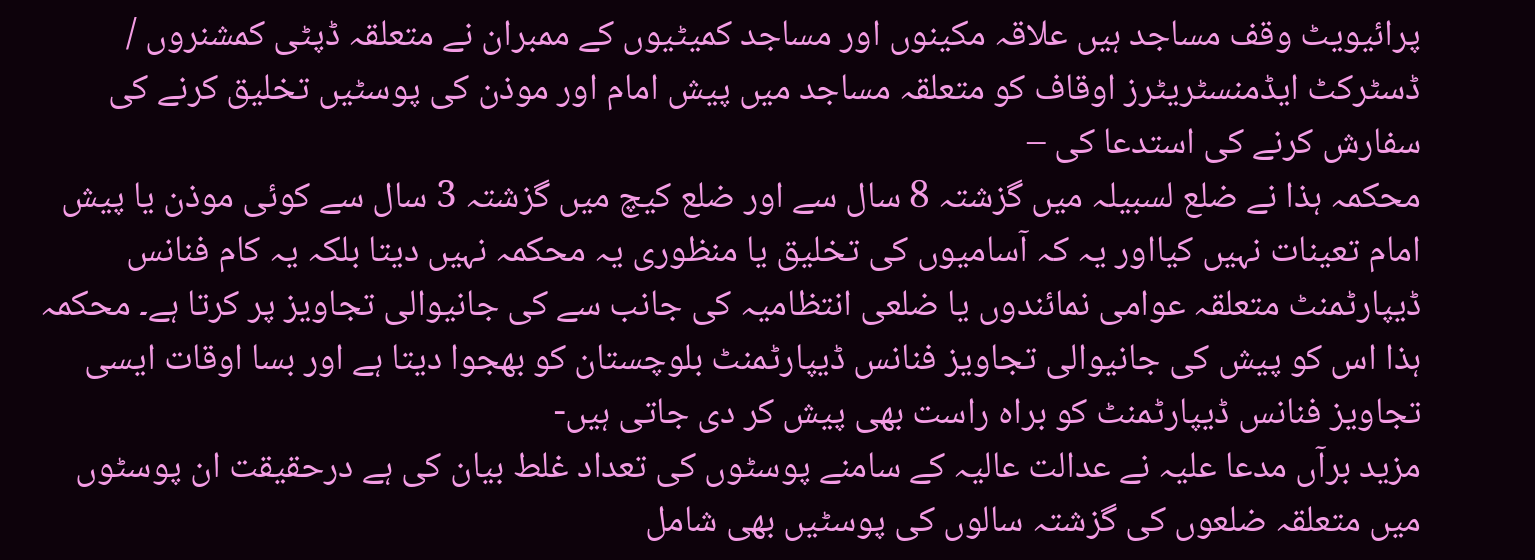پرائیویٹ وقف مساجد ہیں علاقہ مکینوں اور مساجد کمیٹیوں کے ممبران نے متعلقہ ڈپٹی کمشنروں / ڈسٹرکٹ ایڈمنسٹریٹرز اوقاف کو متعلقہ مساجد میں پیش امام اور موذن کی پوسٹیں تخلیق کرنے کی سفارش کرنے کی استدعا کی –
محکمہ ہذا نے ضلع لسبیلہ میں گزشتہ 8 سال سے اور ضلع کیچ میں گزشتہ 3 سال سے کوئی موذن یا پیش امام تعینات نہیں کیااور یہ کہ آسامیوں کی تخلیق یا منظوری یہ محکمہ نہیں دیتا بلکہ یہ کام فنانس ڈیپارٹمنٹ متعلقہ عوامی نمائندوں یا ضلعی انتظامیہ کی جانب سے کی جانیوالی تجاویز پر کرتا ہے۔ محکمہ ہذا اس کو پیش کی جانیوالی تجاویز فنانس ڈیپارٹمنٹ بلوچستان کو بھجوا دیتا ہے اور بسا اوقات ایسی تجاویز فنانس ڈیپارٹمنٹ کو براہ راست بھی پیش کر دی جاتی ہیں-
مزید برآں مدعا علیہ نے عدالت عالیہ کے سامنے پوسٹوں کی تعداد غلط بیان کی ہے درحقیقت ان پوسٹوں میں متعلقہ ضلعوں کی گزشتہ سالوں کی پوسٹیں بھی شامل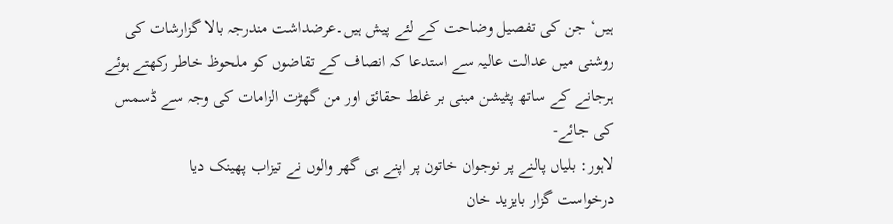ہیں‘ جن کی تفصیل وضاحت کے لئے پیش ہیں۔عرضداشت مندرجہ بالا گزارشات کی روشنی میں عدالت عالیہ سے استدعا کہ انصاف کے تقاضوں کو ملحوظ خاطر رکھتے ہوئے ہرجانے کے ساتھ پٹیشن مبنی بر غلط حقائق اور من گھڑت الزامات کی وجہ سے ڈسمس کی جائے-
لاہور: بلیاں پالنے پر نوجوان خاتون پر اپنے ہی گھر والوں نے تیزاب پھینک دیا
درخواست گزار بایزید خان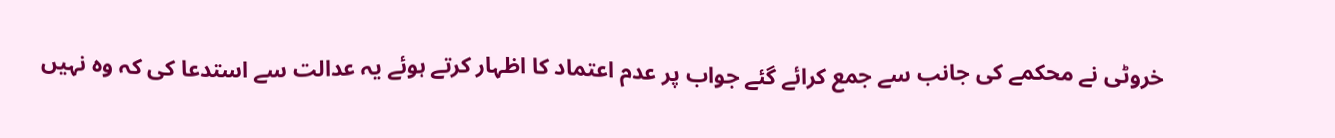خروٹی نے محکمے کی جانب سے جمع کرائے گئے جواب پر عدم اعتماد کا اظہار کرتے ہوئے یہ عدالت سے استدعا کی کہ وہ نہیں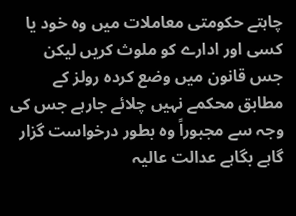چاہتے حکومتی معاملات میں وہ خود یا کسی اور ادارے کو ملوث کریں لیکن جس قانون میں وضع کردہ رولز کے مطابق محکمے نہیں چلائے جارہے جس کی وجہ سے مجبوراً وہ بطور درخواست گزار گاہے بگاہے عدالت عالیہ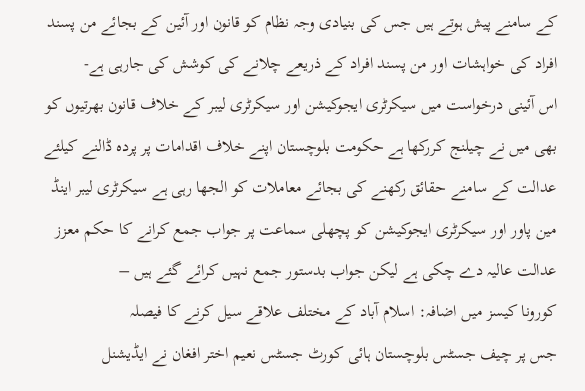کے سامنے پیش ہوتے ہیں جس کی بنیادی وجہ نظام کو قانون اور آئین کے بجائے من پسند افراد کی خواہشات اور من پسند افراد کے ذریعے چلانے کی کوشش کی جارہی ہے-
اس آئینی درخواست میں سیکرٹری ایجوکیشن اور سیکرٹری لیبر کے خلاف قانون بھرتیوں کو بھی میں نے چیلنج کررکھا ہے حکومت بلوچستان اپنے خلاف اقدامات پر پردہ ڈالنے کیلئے عدالت کے سامنے حقائق رکھنے کی بجائے معاملات کو الجھا رہی ہے سیکرٹری لیبر اینڈ مین پاور اور سیکرٹری ایجوکیشن کو پچھلی سماعت پر جواب جمع کرانے کا حکم معزز عدالت عالیہ دے چکی ہے لیکن جواب بدستور جمع نہیں کرائے گئے ہیں –
کورونا کیسز میں اضافہ: اسلام آباد کے مختلف علاقے سیل کرنے کا فیصلہ
جس پر چیف جسٹس بلوچستان ہائی کورٹ جسٹس نعیم اختر افغان نے ایڈیشنل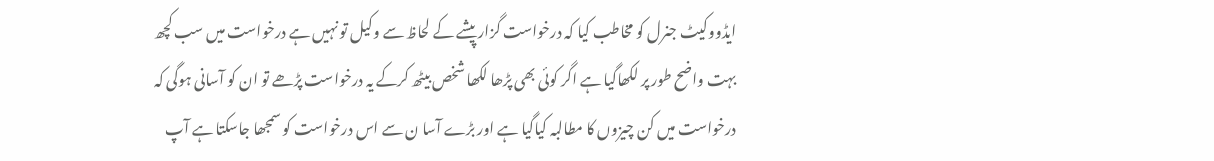ایڈووکیٹ جنرل کو مخاطب کیا کہ درخواست گزار پیشے کے لحاظ سے وکیل تو نہیں ہے درخواست میں سب کچھ بہت واضح طور پر لکھاگیا ہے اگر کوئی بھی پڑھا لکھا شخص بیٹھ کرکے یہ درخواست پڑھے تو ان کو آسانی ہوگی کہ درخواست میں کن چیزوں کا مطالبہ کیاگیا ہے اور بڑے آسا ن سے اس درخواست کو سمجھا جاسکتا ہے آپ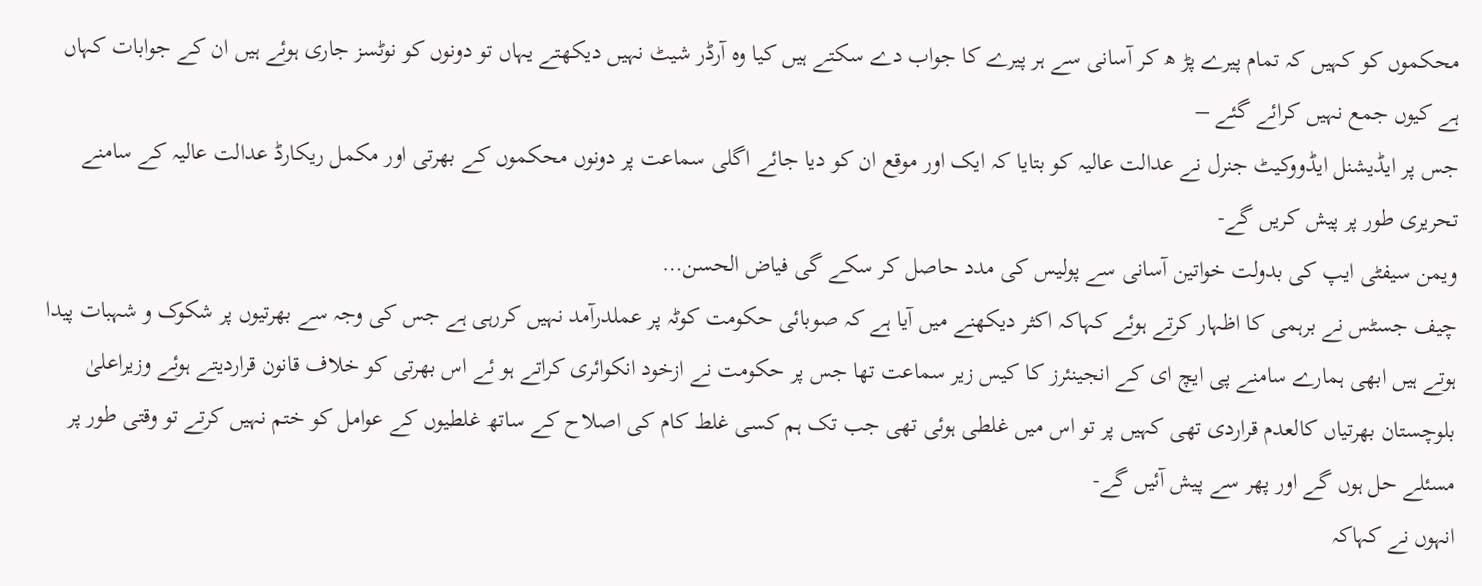محکموں کو کہیں کہ تمام پیرے پڑ ھ کر آسانی سے ہر پیرے کا جواب دے سکتے ہیں کیا وہ آرڈر شیٹ نہیں دیکھتے یہاں تو دونوں کو نوٹسز جاری ہوئے ہیں ان کے جوابات کہاں ہے کیوں جمع نہیں کرائے گئے –
جس پر ایڈیشنل ایڈووکیٹ جنرل نے عدالت عالیہ کو بتایا کہ ایک اور موقع ان کو دیا جائے اگلی سماعت پر دونوں محکموں کے بھرتی اور مکمل ریکارڈ عدالت عالیہ کے سامنے تحریری طور پر پیش کریں گے-
ویمن سیفٹی ایپ کی بدولت خواتین آسانی سے پولیس کی مدد حاصل کر سکے گی فیاض الحسن…
چیف جسٹس نے برہمی کا اظہار کرتے ہوئے کہاکہ اکثر دیکھنے میں آیا ہے کہ صوبائی حکومت کوٹہ پر عملدرآمد نہیں کررہی ہے جس کی وجہ سے بھرتیوں پر شکوک و شہبات پیدا ہوتے ہیں ابھی ہمارے سامنے پی ایچ ای کے انجینئرز کا کیس زیر سماعت تھا جس پر حکومت نے ازخود انکوائری کراتے ہو ئے اس بھرتی کو خلاف قانون قراردیتے ہوئے وزیراعلیٰ بلوچستان بھرتیاں کالعدم قراردی تھی کہیں پر تو اس میں غلطی ہوئی تھی جب تک ہم کسی غلط کام کی اصلاح کے ساتھ غلطیوں کے عوامل کو ختم نہیں کرتے تو وقتی طور پر مسئلے حل ہوں گے اور پھر سے پیش آئیں گے-
انہوں نے کہاکہ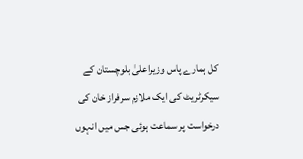کل ہمارے پاس وزیراعلیٰ بلوچستان کے سیکرٹریٹ کی ایک ملازم سرفراز خان کی درخواست پر سماعت ہوئی جس میں انہوں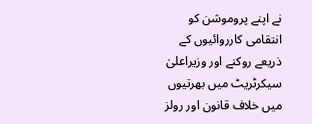نے اپنے پروموشن کو انتقامی کارروائیوں کے ذریعے روکنے اور وزیراعلیٰ سیکرٹریٹ میں بھرتیوں میں خلاف قانون اور رولز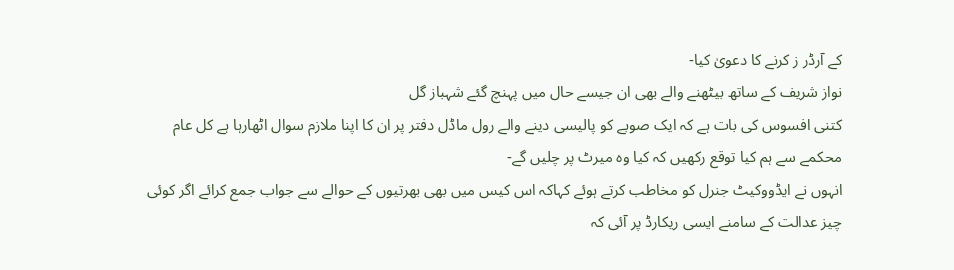کے آرڈر ز کرنے کا دعویٰ کیا-
نواز شریف کے ساتھ بیٹھنے والے بھی ان جیسے حال میں پہنچ گئے شہباز گل
کتنی افسوس کی بات ہے کہ ایک صوبے کو پالیسی دینے والے رول ماڈل دفتر پر ان کا اپنا ملازم سوال اٹھارہا ہے کل عام محکمے سے ہم کیا توقع رکھیں کہ کیا وہ میرٹ پر چلیں گے-
انہوں نے ایڈووکیٹ جنرل کو مخاطب کرتے ہوئے کہاکہ اس کیس میں بھی بھرتیوں کے حوالے سے جواب جمع کرائے اگر کوئی چیز عدالت کے سامنے ایسی ریکارڈ پر آئی کہ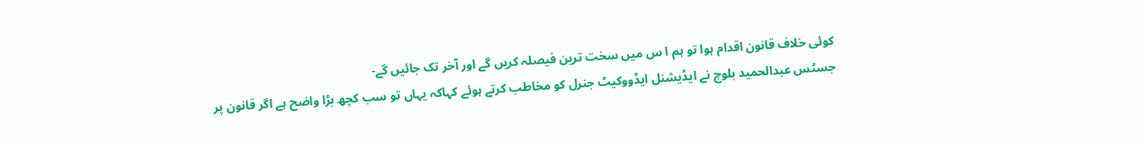کوئی خلاف قانون اقدام ہوا تو ہم ا س میں سخت ترین فیصلہ کریں گے اور آخر تک جائیں گے-
جسٹس عبدالحمید بلوچ نے ایڈیشنل ایڈووکیٹ جنرل کو مخاطب کرتے ہوئے کہاکہ یہاں تو سب کچھ بڑا واضح ہے اگر قانون پر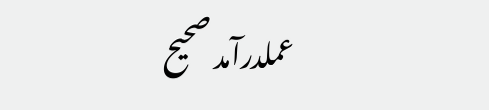عملدرآمد صحیح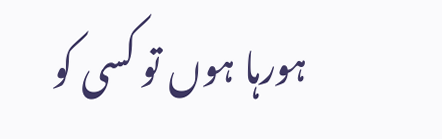ہورہا ہوں تو کسی کو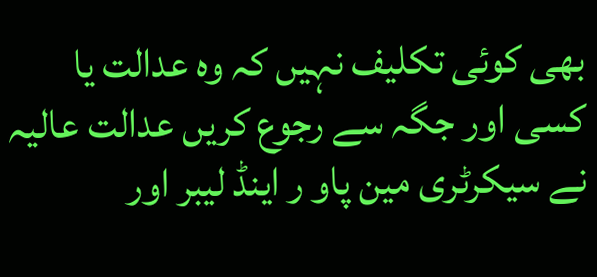بھی کوئی تکلیف نہیں کہ وہ عدالت یا کسی اور جگہ سے رجوع کریں عدالت عالیہ نے سیکرٹری مین پاو ر اینڈ لیبر اور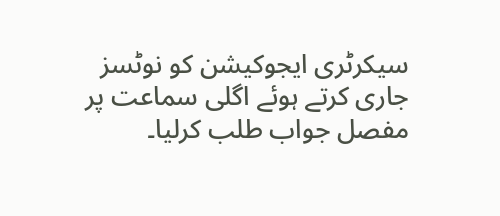سیکرٹری ایجوکیشن کو نوٹسز جاری کرتے ہوئے اگلی سماعت پر مفصل جواب طلب کرلیا۔